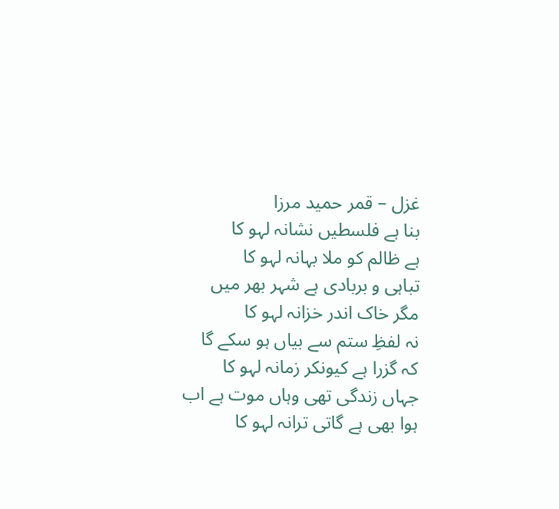غزل – قمر حمید مرزا
بنا ہے فلسطیں نشانہ لہو کا
ہے ظالم کو ملا بہانہ لہو کا
تباہی و بربادی ہے شہر بھر میں
مگر خاک اندر خزانہ لہو کا
نہ لفظِ ستم سے بیاں ہو سکے گا
کہ گزرا ہے کیونکر زمانہ لہو کا
جہاں زندگی تھی وہاں موت ہے اب
ہوا بھی ہے گاتی ترانہ لہو کا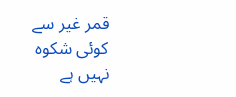قمر غیر سے کوئی شکوہ نہیں ہے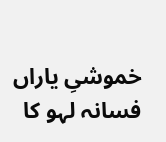خموشیِ یاراں فسانہ لہو کا